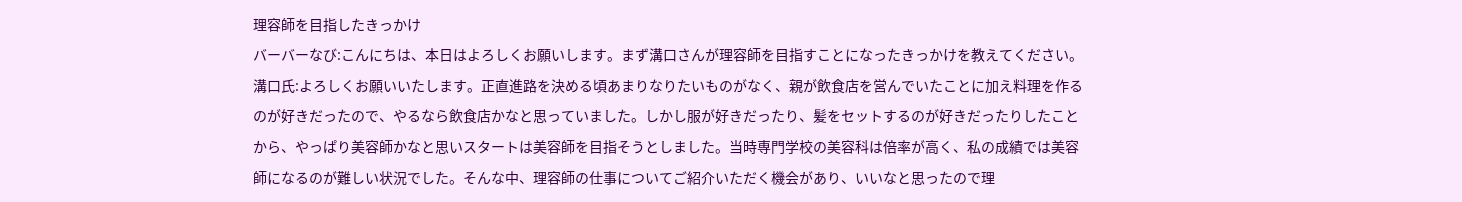理容師を目指したきっかけ
バーバーなび:こんにちは、本日はよろしくお願いします。まず溝口さんが理容師を目指すことになったきっかけを教えてください。
溝口氏:よろしくお願いいたします。正直進路を決める頃あまりなりたいものがなく、親が飲食店を営んでいたことに加え料理を作るのが好きだったので、やるなら飲食店かなと思っていました。しかし服が好きだったり、髪をセットするのが好きだったりしたことから、やっぱり美容師かなと思いスタートは美容師を目指そうとしました。当時専門学校の美容科は倍率が高く、私の成績では美容師になるのが難しい状況でした。そんな中、理容師の仕事についてご紹介いただく機会があり、いいなと思ったので理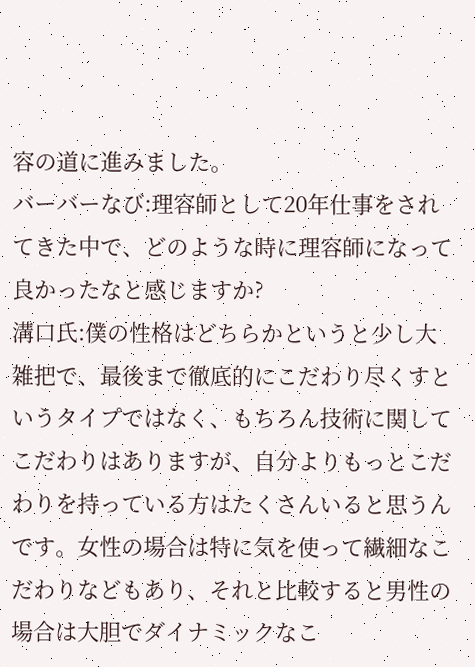容の道に進みました。
バーバーなび:理容師として20年仕事をされてきた中で、どのような時に理容師になって良かったなと感じますか?
溝口氏:僕の性格はどちらかというと少し大雑把で、最後まで徹底的にこだわり尽くすというタイプではなく、もちろん技術に関してこだわりはありますが、自分よりもっとこだわりを持っている方はたくさんいると思うんです。女性の場合は特に気を使って繊細なこだわりなどもあり、それと比較すると男性の場合は大胆でダイナミックなこ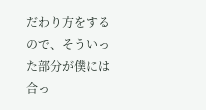だわり方をするので、そういった部分が僕には合っ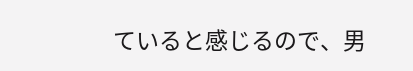ていると感じるので、男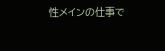性メインの仕事で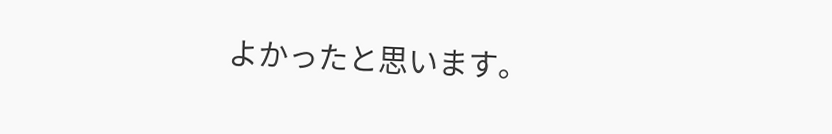よかったと思います。